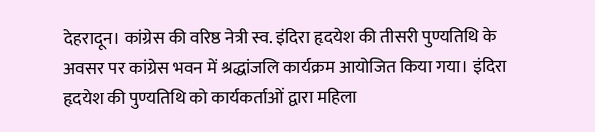देहरादून। कांग्रेस की वरिष्ठ नेत्री स्व. इंदिरा हृदयेश की तीसरी पुण्यतिथि के अवसर पर कांग्रेस भवन में श्रद्धांजलि कार्यक्रम आयोजित किया गया। इंदिरा हृदयेश की पुण्यतिथि को कार्यकर्ताओं द्वारा महिला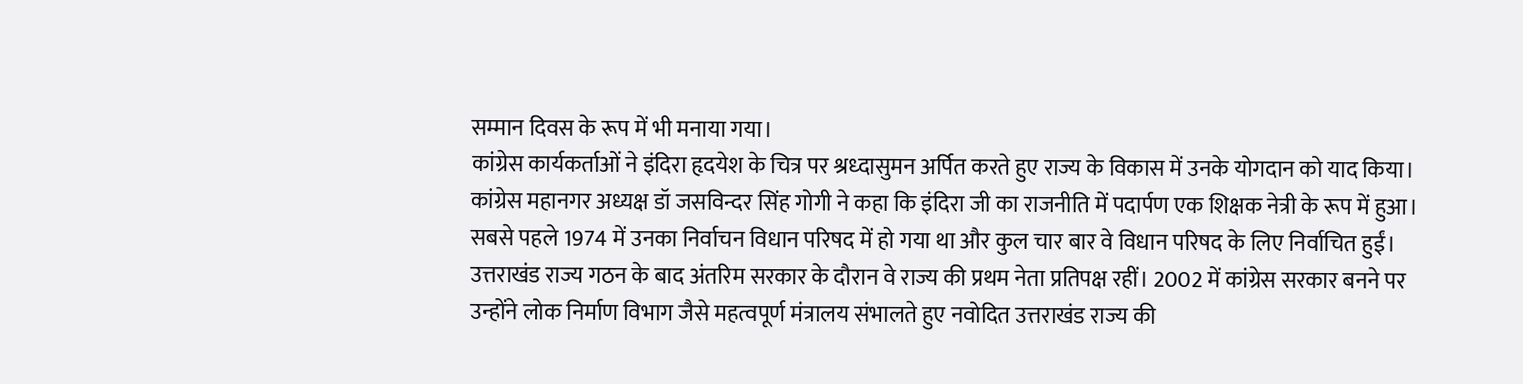सम्मान दिवस के रूप में भी मनाया गया।
कांग्रेस कार्यकर्ताओं ने इंदिरा हृदयेश के चित्र पर श्रध्दासुमन अर्पित करते हुए राज्य के विकास में उनके योगदान को याद किया।
कांग्रेस महानगर अध्यक्ष डॉ जसविन्दर सिंह गोगी ने कहा कि इंदिरा जी का राजनीति में पदार्पण एक शिक्षक नेत्री के रूप में हुआ। सबसे पहले 1974 में उनका निर्वाचन विधान परिषद में हो गया था और कुल चार बार वे विधान परिषद के लिए निर्वाचित हुईं।
उत्तराखंड राज्य गठन के बाद अंतरिम सरकार के दौरान वे राज्य की प्रथम नेता प्रतिपक्ष रहीं। 2002 में कांग्रेस सरकार बनने पर उन्होंने लोक निर्माण विभाग जैसे महत्वपूर्ण मंत्रालय संभालते हुए नवोदित उत्तराखंड राज्य की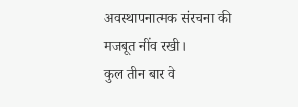अवस्थापनात्मक संरचना की मजबूत नींव रखी।
कुल तीन बार वे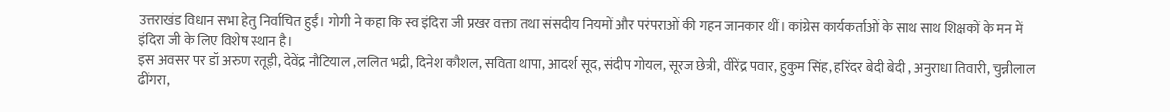उत्तराखंड विधान सभा हेतु निर्वाचित हुईं। गोगी ने कहा कि स्व इंदिरा जी प्रखर वक्ता तथा संसदीय नियमों और परंपराओं की गहन जानकार थीं। कांग्रेस कार्यकर्ताओं के साथ साथ शिक्षकों के मन में इंदिरा जी के लिए विशेष स्थान है।
इस अवसर पर डॉ अरुण रतूड़ी, देवेंद्र नौटियाल ,ललित भद्री, दिनेश कौशल, सविता थापा, आदर्श सूद, संदीप गोयल, सूरज छेत्री, वीरेंद्र पवार, हुकुम सिंह, हरिंदर बेदी बेदी , अनुराधा तिवारी, चुन्नीलाल ढींगरा,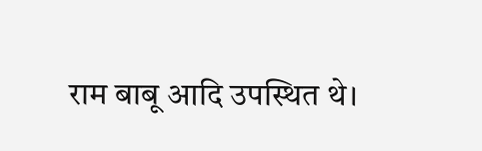राम बाबू आदि उपस्थित थे।